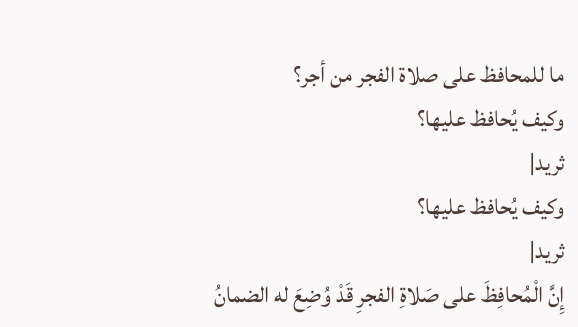ما للمحافظ على صلاة الفجر من أجر؟
وكيف يُحافظ عليها؟
ثريد|
وكيف يُحافظ عليها؟
ثريد|
إِنَّ الْمُحافِظَ على صَلاةِ الفجرِ قَدْ وُضِعَ له الضمانُ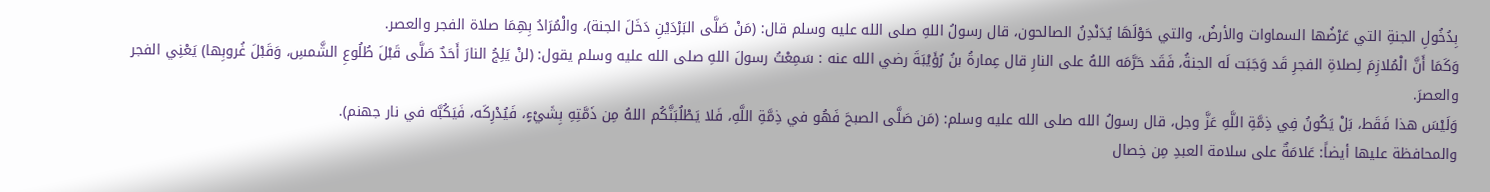بِدُخُولِ الجنةِ التي عَرْضُها السماوات والأرضُ، والتي حَوْلَهَا يُدَنْدِنُ الصالحون، قال رسولُ اللهِ صلى الله عليه وسلم قال: (مَنْ صَلَّى البَرْدَيْنِ دَخَلَ الجنة)، والْمُرَادُ بِهِمَا صلاة الفجر والعصر.
وَكَمَا أَنَّ الْمُلازِمَ لِصلاةِ الفجرِ قَد وَجَبَت لَه الجنةُ، فَقَد حَرَّمَه اللهُ على النارِ قال عِمارةُ بنُ رُؤَيْبَةَ رضي الله عنه : سَمِعْتُ رسولَ اللهِ صلى الله عليه وسلم يقول: (لنْ يَلِجُ النارَ أَحَدٌ صَلَّى قَبْلَ طُلُوعِ الشَّمسِ، وَقَبْلَ غُروبِها) يَعْنِي الفجر والعصرَ.
وَلَيْسَ هذا فَقَط، بَلْ يَكُونُ فِي ذِمَّةِ اللَّهِ عَزَّ وجل، قال رسولُ الله صلى الله عليه وسلم: (مَن صَلَّى الصبحَ فَهُو في ذِمَّةِ اللَّهِ، فَلا يَطْلُبَنَّكُم اللهُ مِن ذَمَّتِهِ بِشَيْءٍ، فَيُدْرِكَه، فَيَكُبَّه في نار جهنم).
والمحافظة عليها أيضاً: عَلامَةٌ على سلامة العبدِ مِن خِصال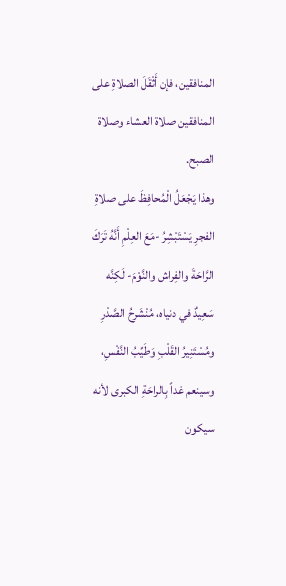المنافقين، فإن أَثْقَلَ الصلاةِ على المنافقين صلاة العشاء وصلاة الصبح.
وهذا يَجْعَلُ الْمُحافِظَ على صلاةِ الفجرِ يَسْتَبْشِرُ -مَعَ العِلْمِ أَنَّهُ تَرَكَ الرَّاحَةَ والفِراش والنَّوْمَ- لَكِنَّه سَعِيدٌ في دنياه، مُنْشَرِحُ الصَّدْرِ ومُسْتَنِيرُ القَلْبِ وَطَيِّبُ النَّفْسِ، وسينعم غداً بِالراحَةِ الكبرى لأنه سيكون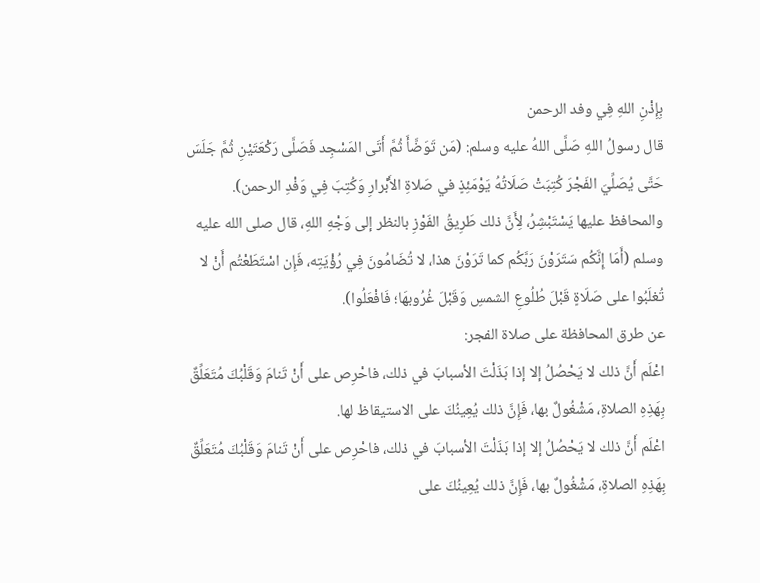بِإِذْنِ اللهِ فِي وفد الرحمن
قال رسولُ اللهِ صَلَّى اللهُ عليه وسلم: (مَن تَوَضَّأَ ثُمَّ أَتَى المَسْجِد فَصَلَّى رَكْعَتَيْنِ ثُمَّ جَلَسَ حَتَّى يُصَلِّيَ الفَجْرَ كُتِبَتْ صَلَاتُهُ يَوْمَئِذٍ في صَلاةِ الأَبْرارِ وَكُتِبَ فِي وَفْدِ الرحمن).
والمحافظ عليها يَسْتَبْشِرُ، لِأَنَّ ذلك طَرِيقُ الفَوْزِ بالنظر إلى وَجْهِ اللهِ، قال صلى الله عليه وسلم (أَمَا إِنَّكُم سَتَرَوْنَ رَبَّكُم كما تَرَوْنَ هذا، لا تُضَامُونَ فِي رُؤْيَتِه، فَإِن اسْتَطَعْتُم أَنْ لا تُغلَبُوا على صَلَاةٍ قَبْلَ طُلُوعِ الشمسِ وَقَبْلَ غُرُوبهَا؛ فَافْعَلُوا).
عن طرق المحافظة على صلاة الفجر:
اعْلَم أَنَّ ذلك لا يَحْصُلُ إلا إذا بَذَلْتَ الأسبابَ في ذلك، فاحْرِص على أَنْ تَنامَ وَقَلْبُكَ مُتَعَلِّقٌ بِهَذِهِ الصلاةِ، مَشْغُولٌ بها، فَإِنَّ ذلك يُعِينُكَ على الاستيقاظ لها.
اعْلَم أَنَّ ذلك لا يَحْصُلُ إلا إذا بَذَلْتَ الأسبابَ في ذلك، فاحْرِص على أَنْ تَنامَ وَقَلْبُكَ مُتَعَلِّقٌ بِهَذِهِ الصلاةِ، مَشْغُولٌ بها، فَإِنَّ ذلك يُعِينُكَ على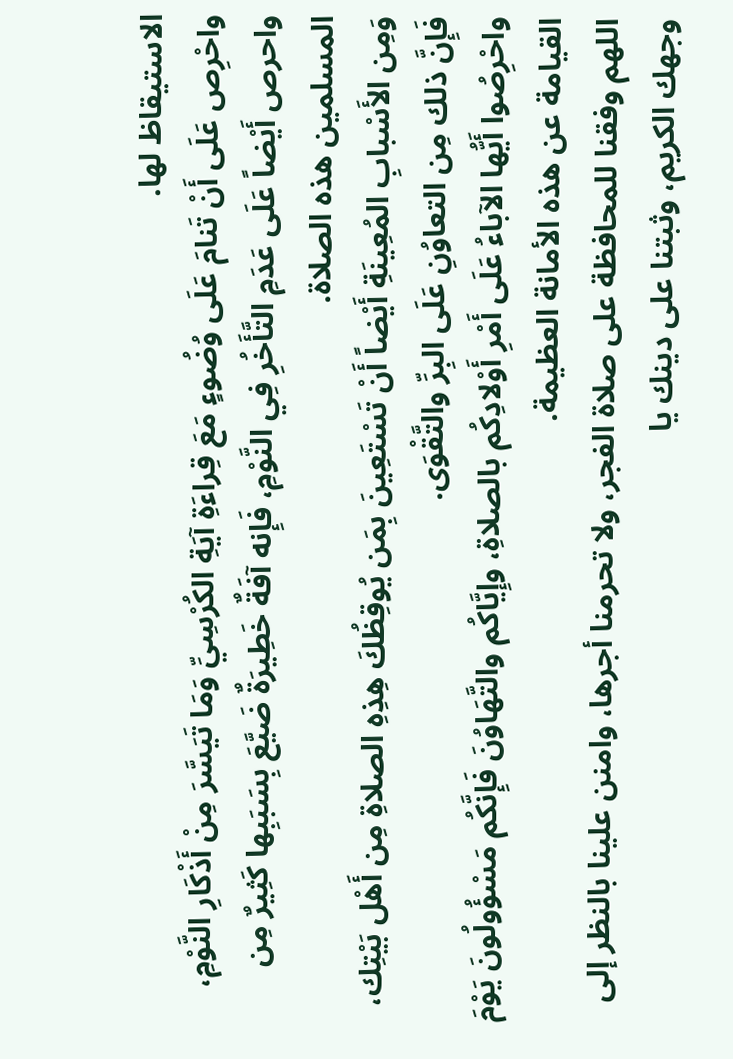الاستيقاظ لها.
واحْرِص عَلَى أَنْ تَنامَ عَلَى وُضُوءٍ مَعَ قِراءَةِ آيَةِ الكُرْسِيِّ وَمَا تَيَسَّرَ مِنْ أَذْكَارِ النَّوْمِ، واحرص أَيْضاً عَلَى عَدَمِ التَّأَخُرِ فِي النَّوْمِ، فَإِنه آفَةٌ خَطِيرَةٌ ضَيَّعَ بِسَبَبِها كَثِيرٌ مِن المسلمين هذه الصلاة.
وَمِن الأَسْبابِ المُعِينَةِ أَيْضاً أَنْ تَسْتَعِينَ بِمَن يُوقِظُكَ هِذِهِ الصلاةِ مِن أَهْل بَيْتِك، فَإِنَّ ذلك مِن التعاوُنِ عَلَى البِرِّ والتَّقْوَى.
واحْرِصُوا أَيُّها الآباءُ عَلَى أَمْرِ أَوْلادِكُم بالصلاةِ، وإِيَّاكُم والتَّهَاوُنَ فَإِنَّكُم مَسْؤُولُونَ يَوْمَ القيامة عن هذه الأمانة العظيمة.
اللهم وفقنا للمحافظة على صلاة الفجر، ولا تحرمنا أجرها، وامنن علينا بالنظر إلى وجهك الكريم، وثبتنا على دينك يا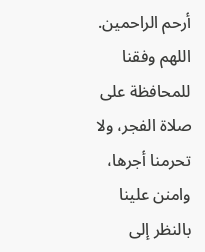أرحم الراحمين.
اللهم وفقنا للمحافظة على صلاة الفجر، ولا تحرمنا أجرها، وامنن علينا بالنظر إلى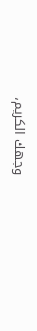وجهك الكريم،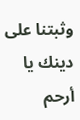وثبتنا على دينك يا أرحم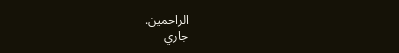الراحمين.
جاري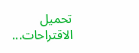تحميل الاقتراحات...